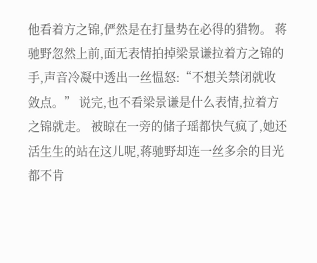他看着方之锦,俨然是在打量势在必得的猎物。 蒋驰野忽然上前,面无表情拍掉梁景谦拉着方之锦的手,声音冷凝中透出一丝愠怒:“不想关禁闭就收敛点。” 说完,也不看梁景谦是什么表情,拉着方之锦就走。 被晾在一旁的储子瑶都快气疯了,她还活生生的站在这儿呢,蒋驰野却连一丝多余的目光都不肯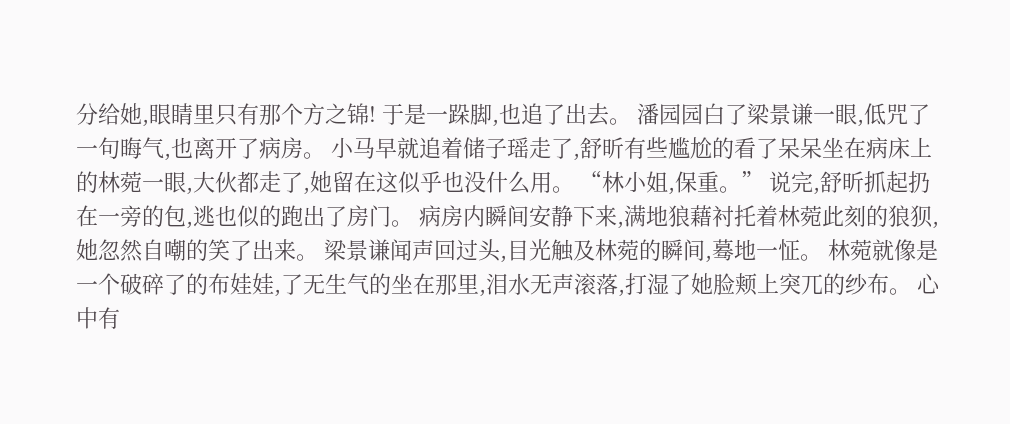分给她,眼睛里只有那个方之锦! 于是一跺脚,也追了出去。 潘园园白了梁景谦一眼,低咒了一句晦气,也离开了病房。 小马早就追着储子瑶走了,舒昕有些尴尬的看了呆呆坐在病床上的林菀一眼,大伙都走了,她留在这似乎也没什么用。 “林小姐,保重。” 说完,舒昕抓起扔在一旁的包,逃也似的跑出了房门。 病房内瞬间安静下来,满地狼藉衬托着林菀此刻的狼狈,她忽然自嘲的笑了出来。 梁景谦闻声回过头,目光触及林菀的瞬间,蓦地一怔。 林菀就像是一个破碎了的布娃娃,了无生气的坐在那里,泪水无声滚落,打湿了她脸颊上突兀的纱布。 心中有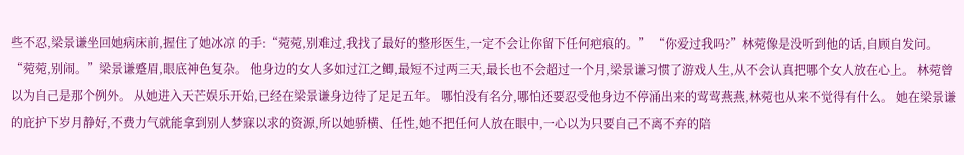些不忍,梁景谦坐回她病床前,握住了她冰凉 的手:“菀菀,别难过,我找了最好的整形医生,一定不会让你留下任何疤痕的。” “你爱过我吗?”林菀像是没听到他的话,自顾自发问。 “菀菀,别闹。”梁景谦蹙眉,眼底神色复杂。 他身边的女人多如过江之鲫,最短不过两三天,最长也不会超过一个月,梁景谦习惯了游戏人生,从不会认真把哪个女人放在心上。 林菀曾以为自己是那个例外。 从她进入天芒娱乐开始,已经在梁景谦身边待了足足五年。 哪怕没有名分,哪怕还要忍受他身边不停涌出来的莺莺燕燕,林菀也从来不觉得有什么。 她在梁景谦的庇护下岁月静好,不费力气就能拿到别人梦寐以求的资源,所以她骄横、任性,她不把任何人放在眼中,一心以为只要自己不离不弃的陪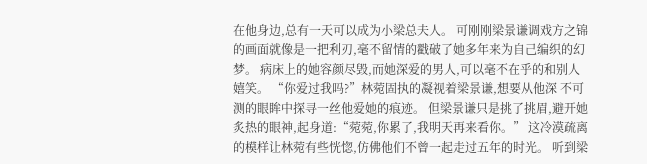在他身边,总有一天可以成为小梁总夫人。 可刚刚梁景谦调戏方之锦的画面就像是一把利刃,毫不留情的戳破了她多年来为自己编织的幻梦。 病床上的她容颜尽毁,而她深爱的男人,可以毫不在乎的和别人嬉笑。 “你爱过我吗?”林菀固执的凝视着梁景谦,想要从他深 不可测的眼眸中探寻一丝他爱她的痕迹。 但梁景谦只是挑了挑眉,避开她炙热的眼神,起身道:“菀菀,你累了,我明天再来看你。” 这冷漠疏离的模样让林菀有些恍惚,仿佛他们不曾一起走过五年的时光。 听到梁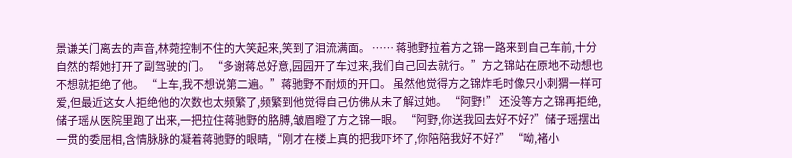景谦关门离去的声音,林菀控制不住的大笑起来,笑到了泪流满面。 …… 蒋驰野拉着方之锦一路来到自己车前,十分自然的帮她打开了副驾驶的门。 “多谢蒋总好意,园园开了车过来,我们自己回去就行。”方之锦站在原地不动想也不想就拒绝了他。 “上车,我不想说第二遍。”蒋驰野不耐烦的开口。 虽然他觉得方之锦炸毛时像只小刺猬一样可爱,但最近这女人拒绝他的次数也太频繁了,频繁到他觉得自己仿佛从未了解过她。 “阿野!” 还没等方之锦再拒绝,储子瑶从医院里跑了出来,一把拉住蒋驰野的胳膊,皱眉瞪了方之锦一眼。 “阿野,你送我回去好不好?”储子瑶摆出一贯的委屈相,含情脉脉的凝着蒋驰野的眼睛,“刚才在楼上真的把我吓坏了,你陪陪我好不好?” “呦,褚小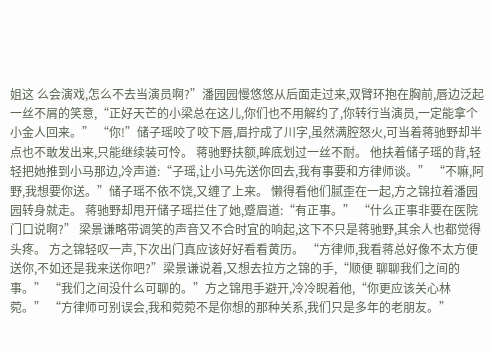姐这 么会演戏,怎么不去当演员啊?”潘园园慢悠悠从后面走过来,双臂环抱在胸前,唇边泛起一丝不屑的笑意,“正好天芒的小梁总在这儿,你们也不用解约了,你转行当演员,一定能拿个小金人回来。” “你!”储子瑶咬了咬下唇,眉拧成了川字,虽然满腔怒火,可当着蒋驰野却半点也不敢发出来,只能继续装可怜。 蒋驰野扶额,眸底划过一丝不耐。 他扶着储子瑶的背,轻轻把她推到小马那边,冷声道:“子瑶,让小马先送你回去,我有事要和方律师谈。” “不嘛,阿野,我想要你送。”储子瑶不依不饶,又缠了上来。 懒得看他们腻歪在一起,方之锦拉着潘园园转身就走。 蒋驰野却甩开储子瑶拦住了她,蹙眉道:“有正事。” “什么正事非要在医院门口说啊?” 梁景谦略带调笑的声音又不合时宜的响起,这下不只是蒋驰野,其余人也都觉得头疼。 方之锦轻叹一声,下次出门真应该好好看看黄历。 “方律师,我看蒋总好像不太方便送你,不如还是我来送你吧?”梁景谦说着,又想去拉方之锦的手,“顺便 聊聊我们之间的事。” “我们之间没什么可聊的。”方之锦甩手避开,冷冷睨着他,“你更应该关心林菀。” “方律师可别误会,我和菀菀不是你想的那种关系,我们只是多年的老朋友。”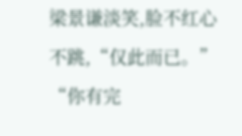梁景谦淡笑,脸不红心不跳,“仅此而已。” “你有完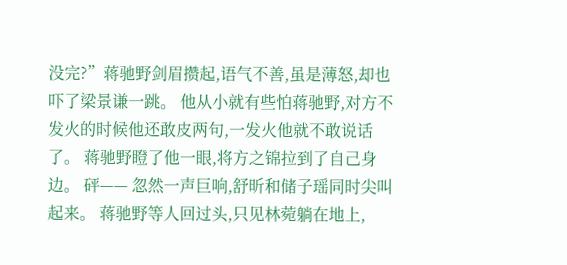没完?”蒋驰野剑眉攒起,语气不善,虽是薄怒,却也吓了梁景谦一跳。 他从小就有些怕蒋驰野,对方不发火的时候他还敢皮两句,一发火他就不敢说话了。 蒋驰野瞪了他一眼,将方之锦拉到了自己身边。 砰—— 忽然一声巨响,舒昕和储子瑶同时尖叫起来。 蒋驰野等人回过头,只见林菀躺在地上,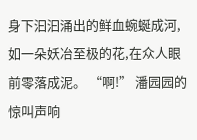身下汩汩涌出的鲜血蜿蜒成河,如一朵妖冶至极的花,在众人眼前零落成泥。 “啊!” 潘园园的惊叫声响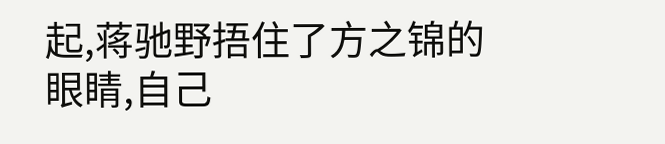起,蒋驰野捂住了方之锦的眼睛,自己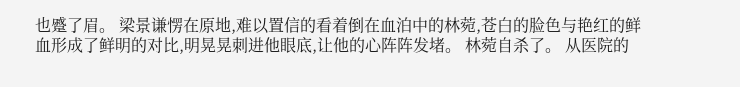也蹙了眉。 梁景谦愣在原地,难以置信的看着倒在血泊中的林菀,苍白的脸色与艳红的鲜血形成了鲜明的对比,明晃晃刺进他眼底,让他的心阵阵发堵。 林菀自杀了。 从医院的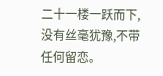二十一楼一跃而下,没有丝毫犹豫,不带任何留恋。